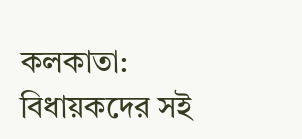কলকাতা: বিধায়কদের সই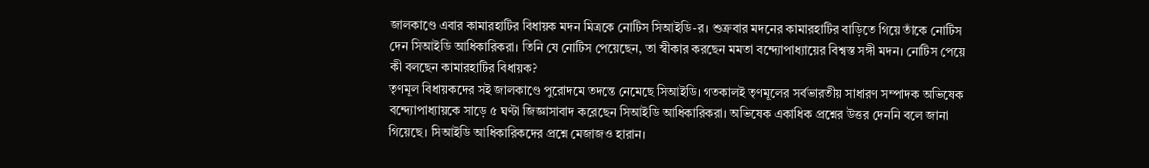জালকাণ্ডে এবার কামারহাটির বিধায়ক মদন মিত্রকে নোটিস সিআইডি-র। শুক্রবার মদনের কামারহাটির বাড়িতে গিয়ে তাঁকে নোটিস দেন সিআইডি আধিকারিকরা। তিনি যে নোটিস পেয়েছেন, তা স্বীকার করছেন মমতা বন্দ্যোপাধ্যায়ের বিশ্বস্ত সঙ্গী মদন। নোটিস পেয়ে কী বলছেন কামারহাটির বিধায়ক?
তৃণমূল বিধায়কদের সই জালকাণ্ডে পুরোদমে তদন্তে নেমেছে সিআইডি। গতকালই তৃণমূলের সর্বভারতীয় সাধারণ সম্পাদক অভিষেক বন্দ্যোপাধ্যায়কে সাড়ে ৫ ঘণ্টা জিজ্ঞাসাবাদ করেছেন সিআইডি আধিকারিকরা। অভিষেক একাধিক প্রশ্নের উত্তর দেননি বলে জানা গিয়েছে। সিআইডি আধিকারিকদের প্রশ্নে মেজাজও হারান।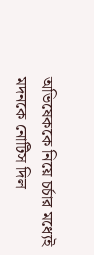অভিষেককে নিয়ে চর্চার মধ্যেই মদনকে নোটিস দিল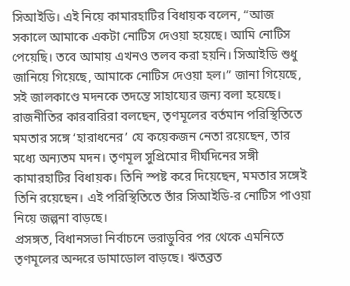সিআইডি। এই নিয়ে কামারহাটির বিধায়ক বলেন, “আজ সকালে আমাকে একটা নোটিস দেওয়া হয়েছে। আমি নোটিস পেয়েছি। তবে আমায় এখনও তলব করা হয়নি। সিআইডি শুধু জানিয়ে গিয়েছে, আমাকে নোটিস দেওয়া হল।” জানা গিয়েছে, সই জালকাণ্ডে মদনকে তদন্তে সাহায্যের জন্য বলা হয়েছে।
রাজনীতির কারবারিরা বলছেন, তৃণমূলের বর্তমান পরিস্থিতিতে মমতার সঙ্গে ‘হারাধনের’ যে কয়েকজন নেতা রয়েছেন, তার মধ্যে অন্যতম মদন। তৃণমূল সুপ্রিমোর দীর্ঘদিনের সঙ্গী কামারহাটির বিধায়ক। তিনি স্পষ্ট করে দিয়েছেন, মমতার সঙ্গেই তিনি রয়েছেন। এই পরিস্থিতিতে তাঁর সিআইডি-র নোটিস পাওয়া নিয়ে জল্পনা বাড়ছে।
প্রসঙ্গত, বিধানসভা নির্বাচনে ভরাডুবির পর থেকে এমনিতে তৃণমূলের অন্দরে ডামাডোল বাড়ছে। ঋতব্রত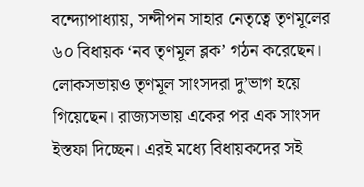বন্দ্যোপাধ্যায়, সন্দীপন সাহার নেতৃত্বে তৃণমূলের ৬০ বিধায়ক ‘নব তৃণমূল ব্লক’ গঠন করেছেন। লোকসভায়ও তৃণমূল সাংসদরা দু’ভাগ হয়ে গিয়েছেন। রাজ্যসভায় একের পর এক সাংসদ ইস্তফা দিচ্ছেন। এরই মধ্যে বিধায়কদের সই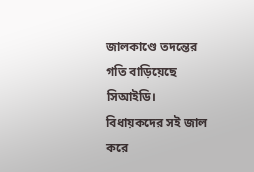জালকাণ্ডে তদন্তের গতি বাড়িয়েছে সিআইডি। বিধায়কদের সই জাল করে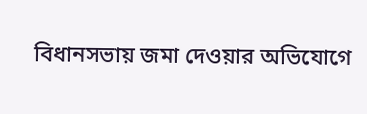বিধানসভায় জমা দেওয়ার অভিযোগে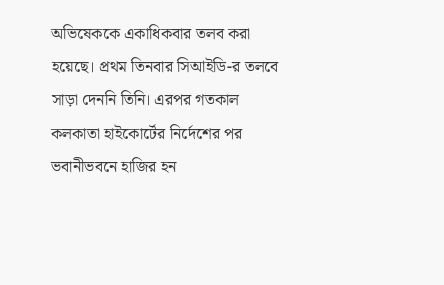অভিষেককে একাধিকবার তলব করা হয়েছে। প্রথম তিনবার সিআইডি-র তলবে সাড়া দেননি তিনি। এরপর গতকাল কলকাতা হাইকোর্টের নির্দেশের পর ভবানীভবনে হাজির হন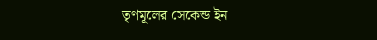তৃণমূলের সেকেন্ড ইন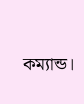কম্যান্ড।